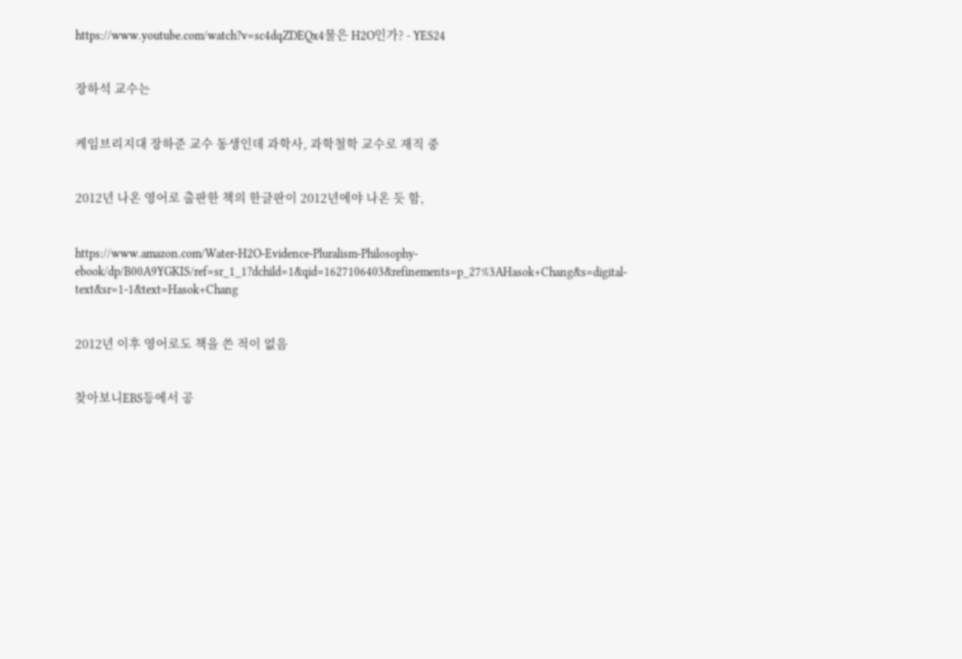https://www.youtube.com/watch?v=sc4dqZDEQx4물은 H2O인가? - YES24


장하석 교수는


케임브리지대 장하준 교수 동생인데 과학사, 과학철학 교수로 재직 중


2012년 나온 영어로 출판한 책의 한글판이 2012년에야 나온 듯 함,


https://www.amazon.com/Water-H2O-Evidence-Pluralism-Philosophy-ebook/dp/B00A9YGKIS/ref=sr_1_1?dchild=1&qid=1627106403&refinements=p_27%3AHasok+Chang&s=digital-text&sr=1-1&text=Hasok+Chang


2012년 이후 영어로도 책을 쓴 적이 없음


찾아보니EBS등에서 공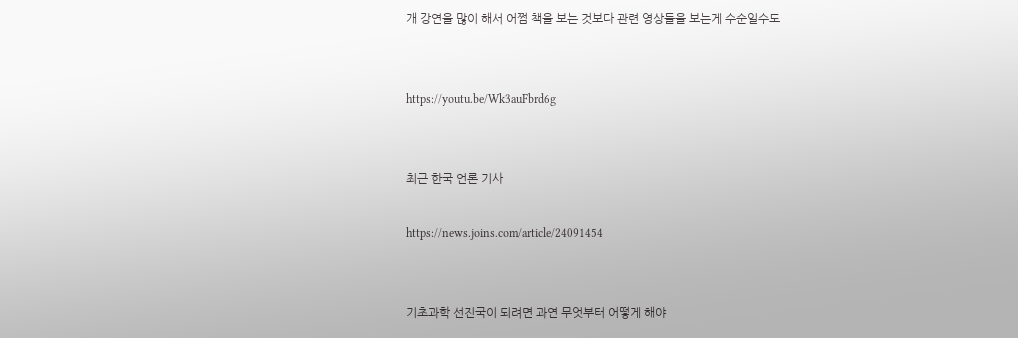개 강연을 많이 해서 어쩜 책을 보는 것보다 관련 영상들을 보는게 수순일수도


https://youtu.be/Wk3auFbrd6g


최근 한국 언론 기사

https://news.joins.com/article/24091454


기초과학 선진국이 되려면 과연 무엇부터 어떻게 해야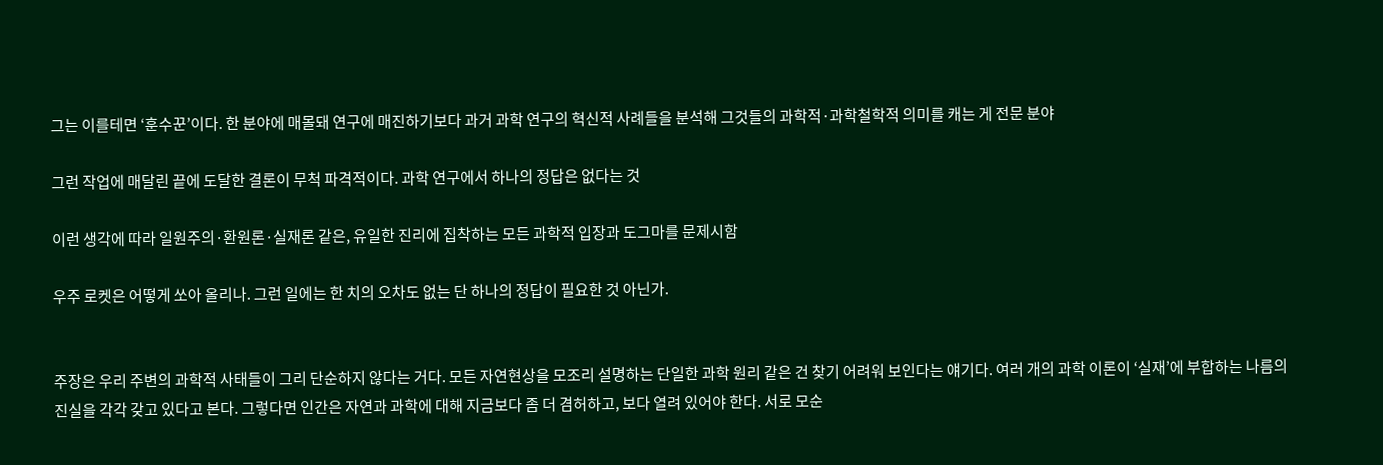그는 이를테면 ‘훈수꾼’이다. 한 분야에 매몰돼 연구에 매진하기보다 과거 과학 연구의 혁신적 사례들을 분석해 그것들의 과학적·과학철학적 의미를 캐는 게 전문 분야

그런 작업에 매달린 끝에 도달한 결론이 무척 파격적이다. 과학 연구에서 하나의 정답은 없다는 것

이런 생각에 따라 일원주의·환원론·실재론 같은, 유일한 진리에 집착하는 모든 과학적 입장과 도그마를 문제시함

우주 로켓은 어떻게 쏘아 올리나. 그런 일에는 한 치의 오차도 없는 단 하나의 정답이 필요한 것 아닌가.


주장은 우리 주변의 과학적 사태들이 그리 단순하지 않다는 거다. 모든 자연현상을 모조리 설명하는 단일한 과학 원리 같은 건 찾기 어려워 보인다는 얘기다. 여러 개의 과학 이론이 ‘실재’에 부합하는 나름의 진실을 각각 갖고 있다고 본다. 그렇다면 인간은 자연과 과학에 대해 지금보다 좀 더 겸허하고, 보다 열려 있어야 한다. 서로 모순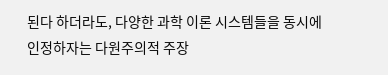된다 하더라도, 다양한 과학 이론 시스템들을 동시에 인정하자는 다원주의적 주장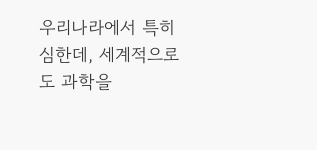우리나라에서 특히 심한데, 세계적으로도 과학을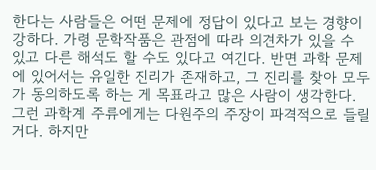한다는 사람들은 어떤 문제에 정답이 있다고 보는 경향이 강하다. 가령 문학작품은 관점에 따라 의견차가 있을 수 있고 다른 해석도 할 수도 있다고 여긴다. 반면 과학 문제에 있어서는 유일한 진리가 존재하고, 그 진리를 찾아 모두가 동의하도록 하는 게 목표라고 많은 사람이 생각한다. 그런 과학계 주류에게는 다원주의 주장이 파격적으로 들릴 거다. 하지만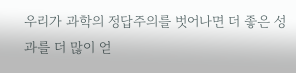우리가 과학의 정답주의를 벗어나면 더 좋은 성과를 더 많이 얻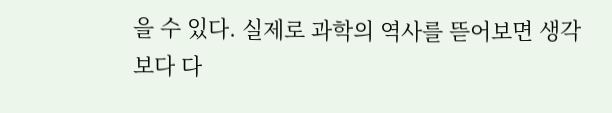을 수 있다. 실제로 과학의 역사를 뜯어보면 생각보다 다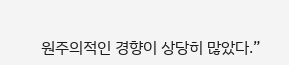원주의적인 경향이 상당히 많았다.”